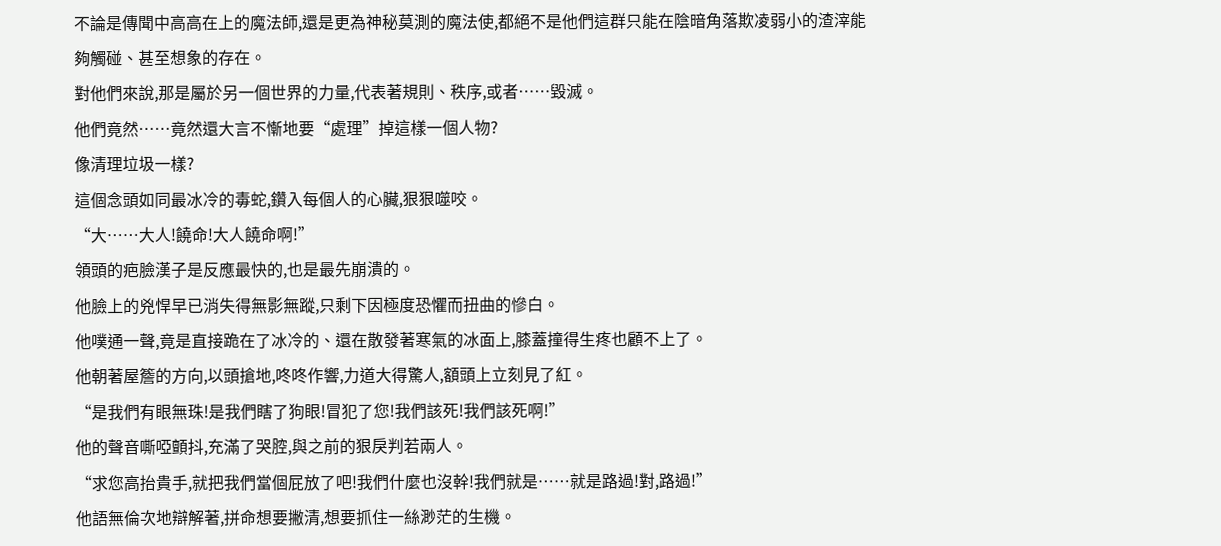不論是傳聞中高高在上的魔法師,還是更為神秘莫測的魔法使,都絕不是他們這群只能在陰暗角落欺凌弱小的渣滓能夠觸碰、甚至想象的存在。
對他們來說,那是屬於另一個世界的力量,代表著規則、秩序,或者……毀滅。
他們竟然……竟然還大言不慚地要“處理”掉這樣一個人物?
像清理垃圾一樣?
這個念頭如同最冰冷的毒蛇,鑽入每個人的心臟,狠狠噬咬。
“大……大人!饒命!大人饒命啊!”
領頭的疤臉漢子是反應最快的,也是最先崩潰的。
他臉上的兇悍早已消失得無影無蹤,只剩下因極度恐懼而扭曲的慘白。
他噗通一聲,竟是直接跪在了冰冷的、還在散發著寒氣的冰面上,膝蓋撞得生疼也顧不上了。
他朝著屋簷的方向,以頭搶地,咚咚作響,力道大得驚人,額頭上立刻見了紅。
“是我們有眼無珠!是我們瞎了狗眼!冒犯了您!我們該死!我們該死啊!”
他的聲音嘶啞顫抖,充滿了哭腔,與之前的狠戾判若兩人。
“求您高抬貴手,就把我們當個屁放了吧!我們什麼也沒幹!我們就是……就是路過!對,路過!”
他語無倫次地辯解著,拼命想要撇清,想要抓住一絲渺茫的生機。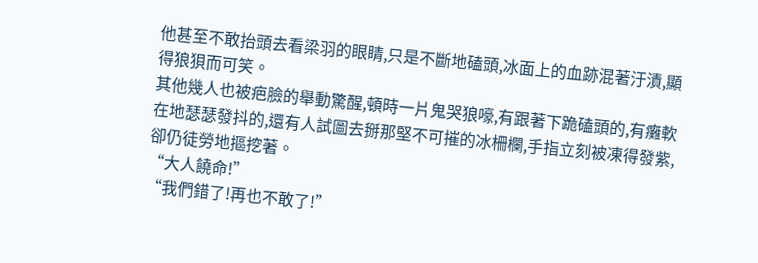他甚至不敢抬頭去看梁羽的眼睛,只是不斷地磕頭,冰面上的血跡混著汙漬,顯得狼狽而可笑。
其他幾人也被疤臉的舉動驚醒,頓時一片鬼哭狼嚎,有跟著下跪磕頭的,有癱軟在地瑟瑟發抖的,還有人試圖去掰那堅不可摧的冰柵欄,手指立刻被凍得發紫,卻仍徒勞地摳挖著。
“大人饒命!”
“我們錯了!再也不敢了!”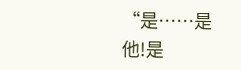“是……是他!是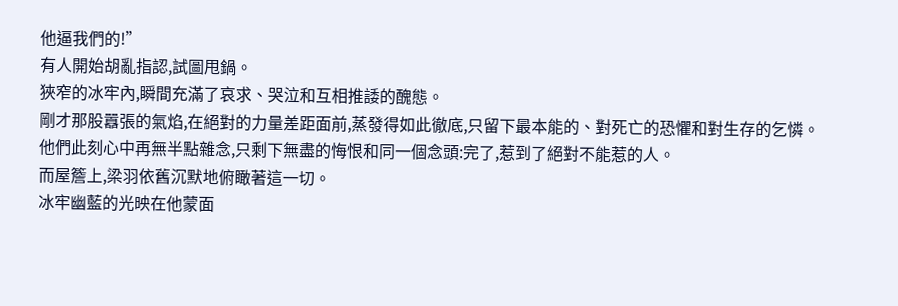他逼我們的!”
有人開始胡亂指認,試圖甩鍋。
狹窄的冰牢內,瞬間充滿了哀求、哭泣和互相推諉的醜態。
剛才那股囂張的氣焰,在絕對的力量差距面前,蒸發得如此徹底,只留下最本能的、對死亡的恐懼和對生存的乞憐。
他們此刻心中再無半點雜念,只剩下無盡的悔恨和同一個念頭:完了,惹到了絕對不能惹的人。
而屋簷上,梁羽依舊沉默地俯瞰著這一切。
冰牢幽藍的光映在他蒙面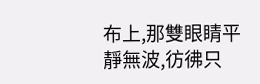布上,那雙眼睛平靜無波,彷彿只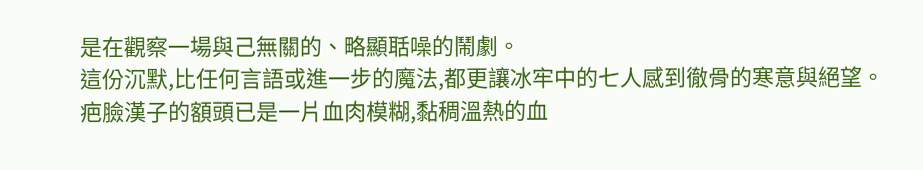是在觀察一場與己無關的、略顯聒噪的鬧劇。
這份沉默,比任何言語或進一步的魔法,都更讓冰牢中的七人感到徹骨的寒意與絕望。
疤臉漢子的額頭已是一片血肉模糊,黏稠溫熱的血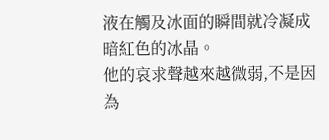液在觸及冰面的瞬間就冷凝成暗紅色的冰晶。
他的哀求聲越來越微弱,不是因為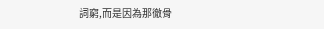詞窮,而是因為那徹骨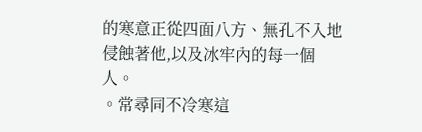的寒意正從四面八方、無孔不入地侵蝕著他,以及冰牢內的每一個人。
。常尋同不冷寒這